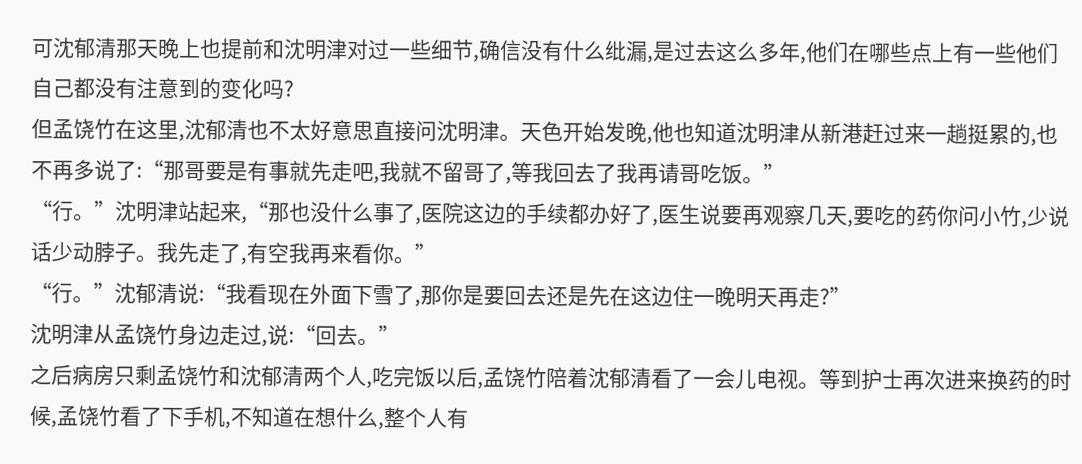可沈郁清那天晚上也提前和沈明津对过一些细节,确信没有什么纰漏,是过去这么多年,他们在哪些点上有一些他们自己都没有注意到的变化吗?
但孟饶竹在这里,沈郁清也不太好意思直接问沈明津。天色开始发晚,他也知道沈明津从新港赶过来一趟挺累的,也不再多说了:“那哥要是有事就先走吧,我就不留哥了,等我回去了我再请哥吃饭。”
“行。”沈明津站起来,“那也没什么事了,医院这边的手续都办好了,医生说要再观察几天,要吃的药你问小竹,少说话少动脖子。我先走了,有空我再来看你。”
“行。”沈郁清说:“我看现在外面下雪了,那你是要回去还是先在这边住一晚明天再走?”
沈明津从孟饶竹身边走过,说:“回去。”
之后病房只剩孟饶竹和沈郁清两个人,吃完饭以后,孟饶竹陪着沈郁清看了一会儿电视。等到护士再次进来换药的时候,孟饶竹看了下手机,不知道在想什么,整个人有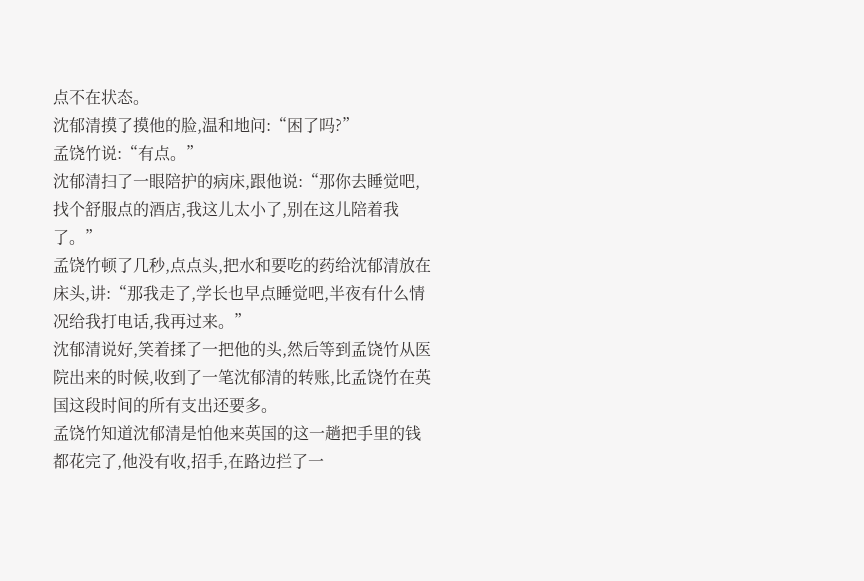点不在状态。
沈郁清摸了摸他的脸,温和地问:“困了吗?”
孟饶竹说:“有点。”
沈郁清扫了一眼陪护的病床,跟他说:“那你去睡觉吧,找个舒服点的酒店,我这儿太小了,别在这儿陪着我了。”
孟饶竹顿了几秒,点点头,把水和要吃的药给沈郁清放在床头,讲:“那我走了,学长也早点睡觉吧,半夜有什么情况给我打电话,我再过来。”
沈郁清说好,笑着揉了一把他的头,然后等到孟饶竹从医院出来的时候,收到了一笔沈郁清的转账,比孟饶竹在英国这段时间的所有支出还要多。
孟饶竹知道沈郁清是怕他来英国的这一趟把手里的钱都花完了,他没有收,招手,在路边拦了一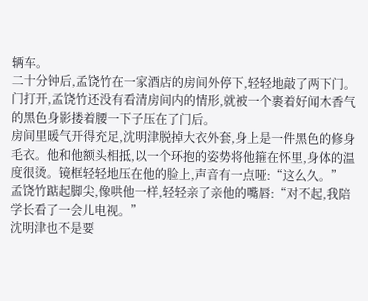辆车。
二十分钟后,孟饶竹在一家酒店的房间外停下,轻轻地敲了两下门。
门打开,孟饶竹还没有看清房间内的情形,就被一个裹着好闻木香气的黑色身影搂着腰一下子压在了门后。
房间里暖气开得充足,沈明津脱掉大衣外套,身上是一件黑色的修身毛衣。他和他额头相抵,以一个环抱的姿势将他箍在怀里,身体的温度很烫。镜框轻轻地压在他的脸上,声音有一点哑:“这么久。”
孟饶竹踮起脚尖,像哄他一样,轻轻亲了亲他的嘴唇:“对不起,我陪学长看了一会儿电视。”
沈明津也不是要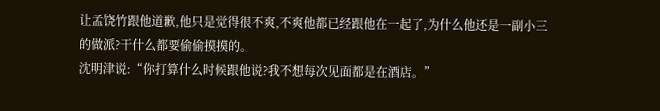让孟饶竹跟他道歉,他只是觉得很不爽,不爽他都已经跟他在一起了,为什么他还是一副小三的做派?干什么都要偷偷摸摸的。
沈明津说:“你打算什么时候跟他说?我不想每次见面都是在酒店。”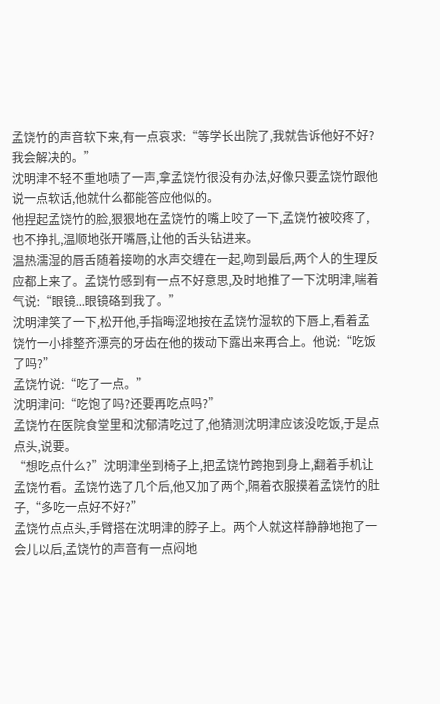孟饶竹的声音软下来,有一点哀求:“等学长出院了,我就告诉他好不好?我会解决的。”
沈明津不轻不重地啧了一声,拿孟饶竹很没有办法,好像只要孟饶竹跟他说一点软话,他就什么都能答应他似的。
他捏起孟饶竹的脸,狠狠地在孟饶竹的嘴上咬了一下,孟饶竹被咬疼了,也不挣扎,温顺地张开嘴唇,让他的舌头钻进来。
温热濡湿的唇舌随着接吻的水声交缠在一起,吻到最后,两个人的生理反应都上来了。孟饶竹感到有一点不好意思,及时地推了一下沈明津,喘着气说:“眼镜...眼镜硌到我了。”
沈明津笑了一下,松开他,手指晦涩地按在孟饶竹湿软的下唇上,看着孟饶竹一小排整齐漂亮的牙齿在他的拨动下露出来再合上。他说:“吃饭了吗?”
孟饶竹说:“吃了一点。”
沈明津问:“吃饱了吗?还要再吃点吗?”
孟饶竹在医院食堂里和沈郁清吃过了,他猜测沈明津应该没吃饭,于是点点头,说要。
“想吃点什么?”沈明津坐到椅子上,把孟饶竹跨抱到身上,翻着手机让孟饶竹看。孟饶竹选了几个后,他又加了两个,隔着衣服摸着孟饶竹的肚子,“多吃一点好不好?”
孟饶竹点点头,手臂搭在沈明津的脖子上。两个人就这样静静地抱了一会儿以后,孟饶竹的声音有一点闷地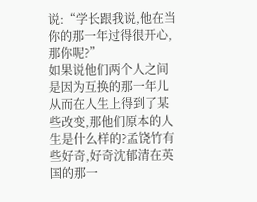说:“学长跟我说,他在当你的那一年过得很开心,那你呢?”
如果说他们两个人之间是因为互换的那一年儿从而在人生上得到了某些改变,那他们原本的人生是什么样的?孟饶竹有些好奇,好奇沈郁清在英国的那一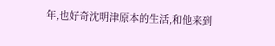年,也好奇沈明津原本的生活,和他来到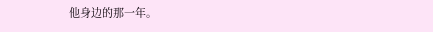他身边的那一年。